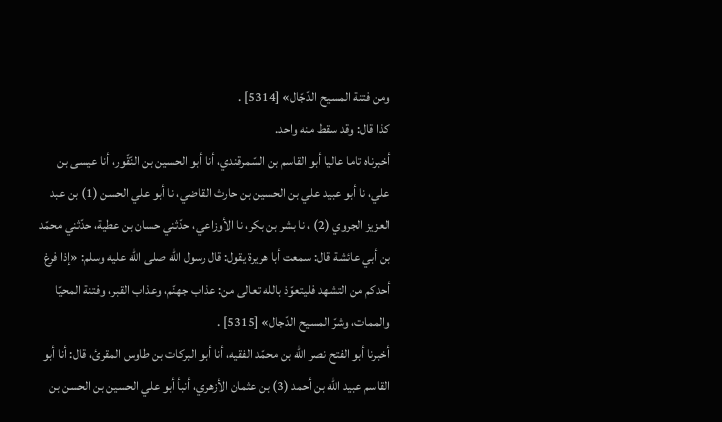ومن فتنة المسيح الدّجّال» [5314] .
كذا قال: وقد سقط منه واحد.
أخبرناه تاما عاليا أبو القاسم بن السّمرقندي، أنا أبو الحسين بن النّقّور، أنا عيسى بن علي، نا أبو عبيد علي بن الحسين بن حارث القاضي، نا أبو علي الحسن (1) بن عبد العزيز الجروي (2) ، نا بشر بن بكر، نا الأوزاعي، حدّثني حسان بن عطية، حدّثني محمّد بن أبي عائشة قال: سمعت أبا هريرة يقول: قال رسول الله صلى الله عليه وسلم: «إذا فرغ أحدكم من التشهد فليتعوّذ بالله تعالى من: عذاب جهنّم، وعذاب القبر، وفتنة المحيّا والممات، وشرّ المسيح الدّجال» [5315] .
أخبرنا أبو الفتح نصر الله بن محمّد الفقيه، أنا أبو البركات بن طاوس المقرئ، قال: أنا أبو القاسم عبيد الله بن أحمد (3) بن عثمان الأزهري، أنبأ أبو علي الحسين بن الحسن بن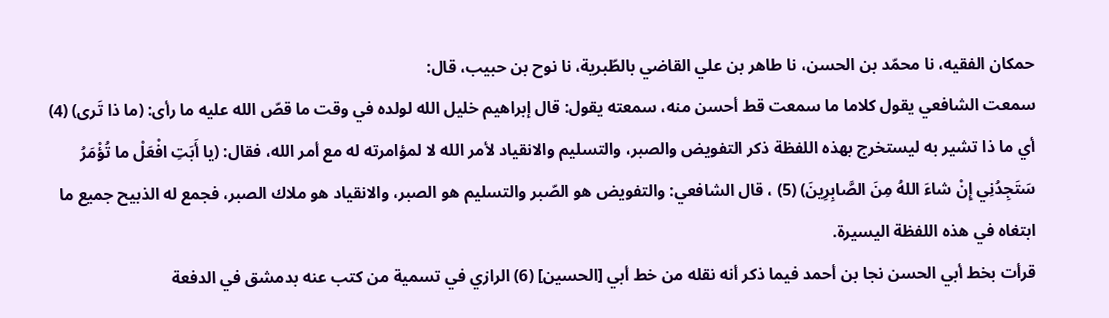حمكان الفقيه، نا محمّد بن الحسن، نا طاهر بن علي القاضي بالطّبرية، نا نوح بن حبيب، قال:
سمعت الشافعي يقول كلاما ما سمعت قط أحسن منه، سمعته يقول: قال إبراهيم خليل الله لولده في وقت ما قصّ الله عليه ما رأى: (ما ذا تَرى) (4) أي ما ذا تشير به ليستخرج بهذه اللفظة ذكر التفويض والصبر، والتسليم والانقياد لأمر الله لا لمؤامرته له مع أمر الله، فقال: (يا أَبَتِ افْعَلْ ما تُؤْمَرُ سَتَجِدُنِي إِنْ شاءَ اللهُ مِنَ الصَّابِرِينَ) (5) ، قال الشافعي: والتفويض هو الصّبر والتسليم هو الصبر، والانقياد هو ملاك الصبر، فجمع له الذبيح جميع ما ابتغاه في هذه اللفظة اليسيرة.
قرأت بخط أبي الحسن نجا بن أحمد فيما ذكر أنه نقله من خط أبي [الحسين] (6) الرازي في تسمية من كتب عنه بدمشق في الدفعة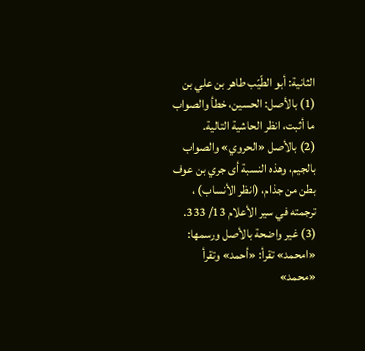الثانية: أبو الطّيّب طاهر بن علي بن
(1) بالأصل: الحسين، خطأ والصواب ما أثبت، انظر الحاشية التالية.
(2) بالأصل «الحروي» والصواب بالجيم، وهذه النسبة أى جري بن عوف بطن من جذام، (انظر الأنساب) ، ترجمته في سير الأعلام 13/ 333.
(3) غير واضحة بالأصل ورسمها: «امحمد» تقرأ: «أحمد» وتقرأ «محمد»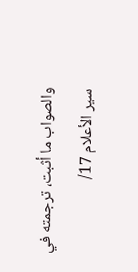والصواب ما أثبت، ترجمته في سير الأعلام 17/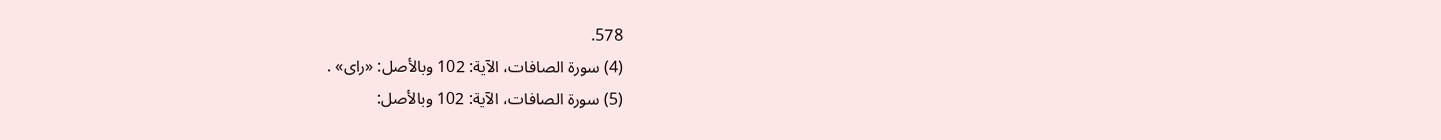578.
(4) سورة الصافات، الآية: 102 وبالأصل: «راى» .
(5) سورة الصافات، الآية: 102 وبالأصل: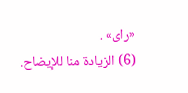«راى» .
(6) الزيادة منا للإيضاح.